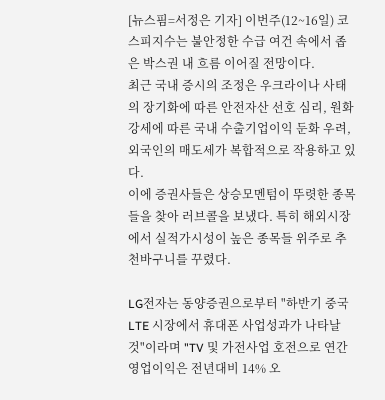[뉴스핌=서정은 기자] 이번주(12~16일) 코스피지수는 불안정한 수급 여건 속에서 좁은 박스권 내 흐름 이어질 전망이다.
최근 국내 증시의 조정은 우크라이나 사태의 장기화에 따른 안전자산 선호 심리, 원화 강세에 따른 국내 수출기업이익 둔화 우려, 외국인의 매도세가 복합적으로 작용하고 있다.
이에 증권사들은 상승모멘텀이 뚜렷한 종목들을 찾아 러브콜을 보냈다. 특히 해외시장에서 실적가시성이 높은 종목들 위주로 추천바구니를 꾸렸다.

LG전자는 동양증권으로부터 "하반기 중국 LTE 시장에서 휴대폰 사업성과가 나타날 것"이라며 "TV 및 가전사업 호전으로 연간 영업이익은 전년대비 14% 오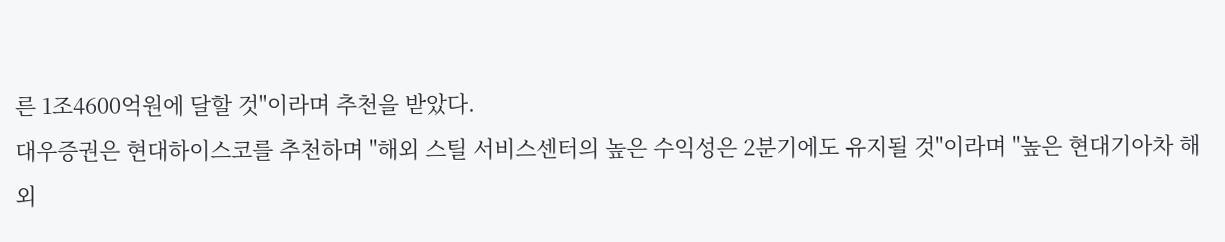른 1조4600억원에 달할 것"이라며 추천을 받았다.
대우증권은 현대하이스코를 추천하며 "해외 스틸 서비스센터의 높은 수익성은 2분기에도 유지될 것"이라며 "높은 현대기아차 해외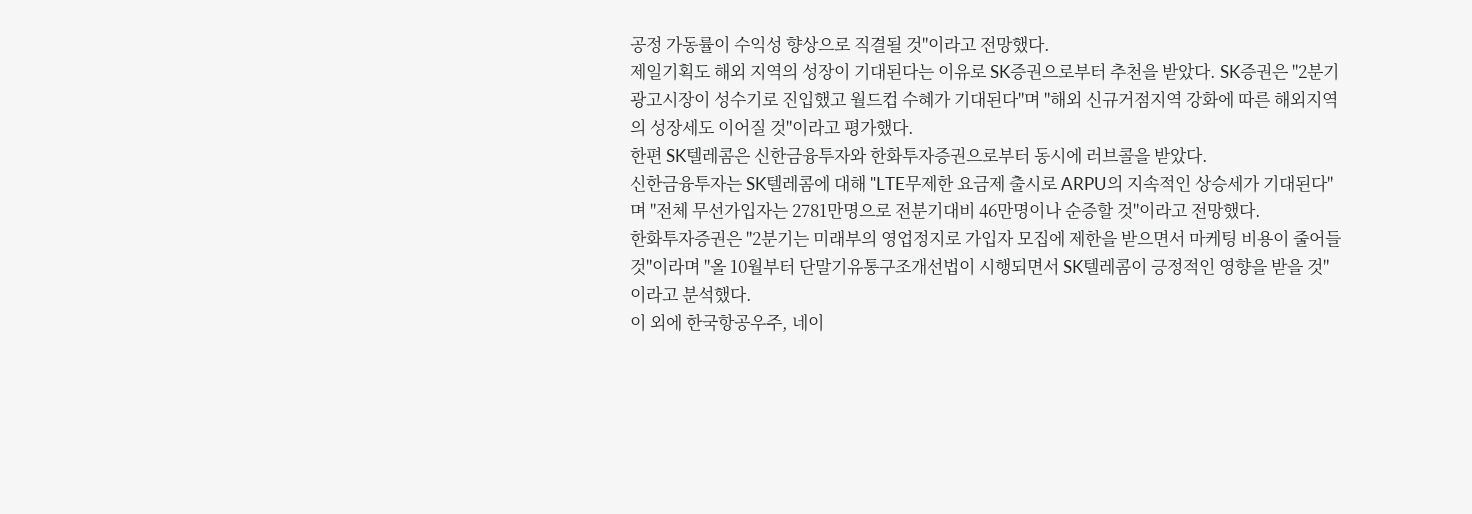공정 가동률이 수익성 향상으로 직결될 것"이라고 전망했다.
제일기획도 해외 지역의 성장이 기대된다는 이유로 SK증권으로부터 추천을 받았다. SK증권은 "2분기 광고시장이 성수기로 진입했고 월드컵 수혜가 기대된다"며 "해외 신규거점지역 강화에 따른 해외지역의 성장세도 이어질 것"이라고 평가했다.
한편 SK텔레콤은 신한금융투자와 한화투자증권으로부터 동시에 러브콜을 받았다.
신한금융투자는 SK텔레콤에 대해 "LTE무제한 요금제 출시로 ARPU의 지속적인 상승세가 기대된다"며 "전체 무선가입자는 2781만명으로 전분기대비 46만명이나 순증할 것"이라고 전망했다.
한화투자증권은 "2분기는 미래부의 영업정지로 가입자 모집에 제한을 받으면서 마케팅 비용이 줄어들 것"이라며 "올 10월부터 단말기유통구조개선법이 시행되면서 SK텔레콤이 긍정적인 영향을 받을 것"이라고 분석했다.
이 외에 한국항공우주, 네이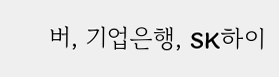버, 기업은행, SK하이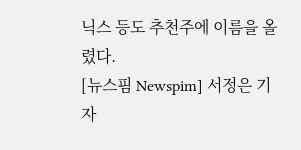닉스 등도 추천주에 이름을 올렸다.
[뉴스핌 Newspim] 서정은 기자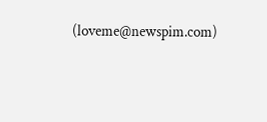(loveme@newspim.com)